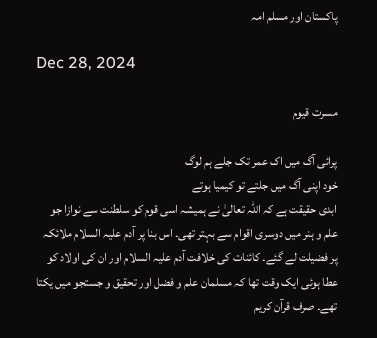پاکستان اور مسلم امہ

Dec 28, 2024

مسرت قیوم

پرائی آگ میں اک عمر تک جلے ہم لوگ
خود اپنی آگ میں جلتے تو کیمیا ہوتے
ابدی حقیقت ہے کہ اللہ تعالیٰ نے ہمیشہ اسی قوم کو سلطنت سے نوازا جو علم و ہنر میں دوسری اقوام سے بہتر تھی۔ اس بنا پر آدم علیہ السلام ملائکہ پر فضیلت لے گئے۔ کائنات کی خلافت آدم علیہ السلام اور ان کی اولاد کو عطا ہوئی ایک وقت تھا کہ مسلمان علم و فضل اور تحقیق و جستجو میں یکتا تھے۔ صرف قرآن کریم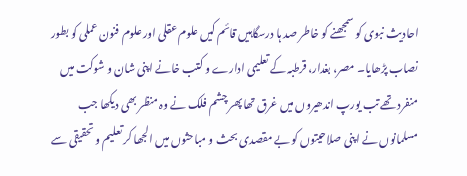احادیث نبوی کو سمجھنے کو خاطر صد ہا درسگاہیں قائم کیں علوم عقلی اور علوم فنون عملی کو بطور نصاب پڑھایا۔ مصر، بغدار، قرطبہ کے تعلیمی ادارے و کتب خانے اپنی شان و شوکت میں منفرد تھے تب یورپ اندھیروں میں غرق تھا پھر چشم فلک نے وہ منظر بھی دیکھا جب مسلمانوں نے اپنی صلاحیتوں کو بے مقصدی بحث و مباحثوں میں الجھا کر تعلیم و تحقیقی سے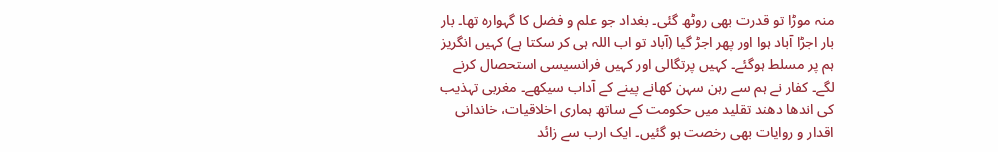منہ موڑا تو قدرت بھی روٹھ گئی۔ بغداد جو علم و فضل کا گہوارہ تھا۔ بار بار اجڑا آباد ہوا اور پھر اجڑ گیا (آباد تو اب اللہ ہی کر سکتا ہے) کہیں انگریز ہم پر مسلط ہوگئے۔ کہیں پرتگالی اور کہیں فرانسیسی استحصال کرنے لگے۔ کفار نے ہم سے رہن سہن کھانے پینے کے آداب سیکھے۔ مغربی تہذیب کی اندھا دھند تقلید میں حکومت کے ساتھ ہماری اخلاقیات، خاندانی اقدار و روایات بھی رخصت ہو گئیں۔ ایک ارب سے زائد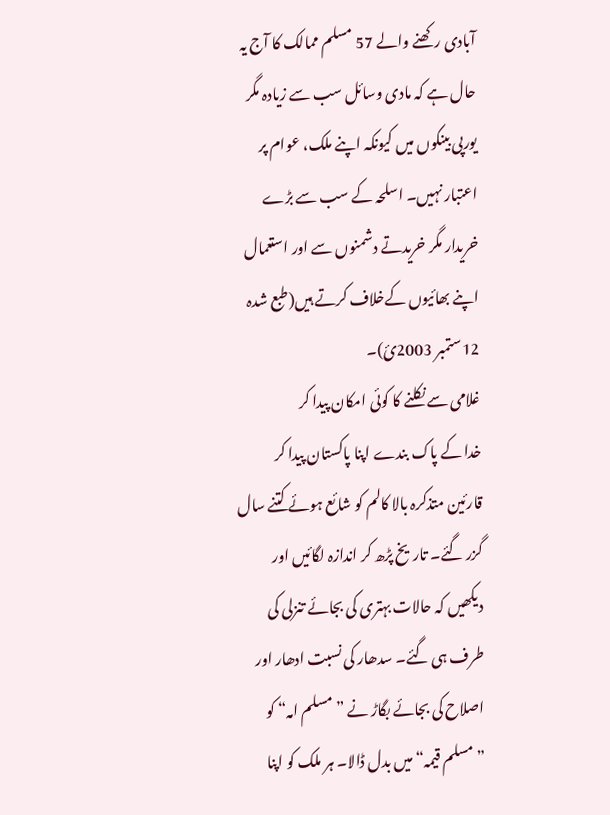آبادی رکھنے والے 57 مسلم ممالک کا آج یہ حال ہے کہ مادی وسائل سب سے زیادہ مگر یورپی بینکوں میں کیونکہ اپنے ملک، عوام پر اعتبار نہیں۔ اسلحہ کے سب سے بڑے خریدار مگر خریدتے دشمنوں سے اور استعمال اپنے بھائیوں کےخلاف کرتے ہیں(طبع شدہ 12ستمبر 2003ئ)۔
غلامی سے نکلنے کا کوئی امکان پیدا کر
خدا کے پاک بندے اپنا پاکستان پیدا کر
قارئین متذکرہ بالا کالم کو شائع ہوئے کتنے سال گزر گئے۔ تاریخ پڑھ کر اندازہ لگائیں اور دیکھیں کہ حالات بہتری کی بجائے تنزلی کی طرف ہی گئے۔ سدھار کی نسبت ادھار اور اصلاح کی بجائے بگاڑ نے ”مسلم امہ“ کو ”مسلم قیمہ“ میں بدل ڈالا۔ ہر ملک کو اپنا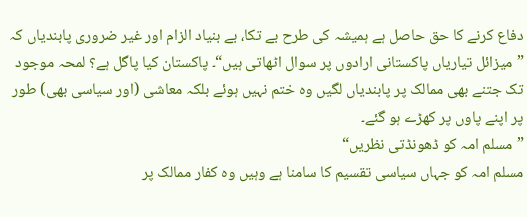دفاع کرنے کا حق حاصل ہے ہمیشہ کی طرح بے تکا، بے بنیاد الزام اور غیر ضروری پابندیاں کہ ”میزائل تیاریاں پاکستانی ارادوں پر سوال اٹھاتی ہیں“۔ پاکستان کیا پاگل ہے؟ لمحہ موجود تک جتنے بھی ممالک پر پابندیاں لگیں وہ ختم نہیں ہوئے بلکہ معاشی (اور سیاسی بھی) طور پر اپنے پاوں پر کھڑے ہو گئے۔
”مسلم امہ کو ڈھونڈتی نظریں“
مسلم امہ کو جہاں سیاسی تقسیم کا سامنا ہے وہیں وہ کفار ممالک پر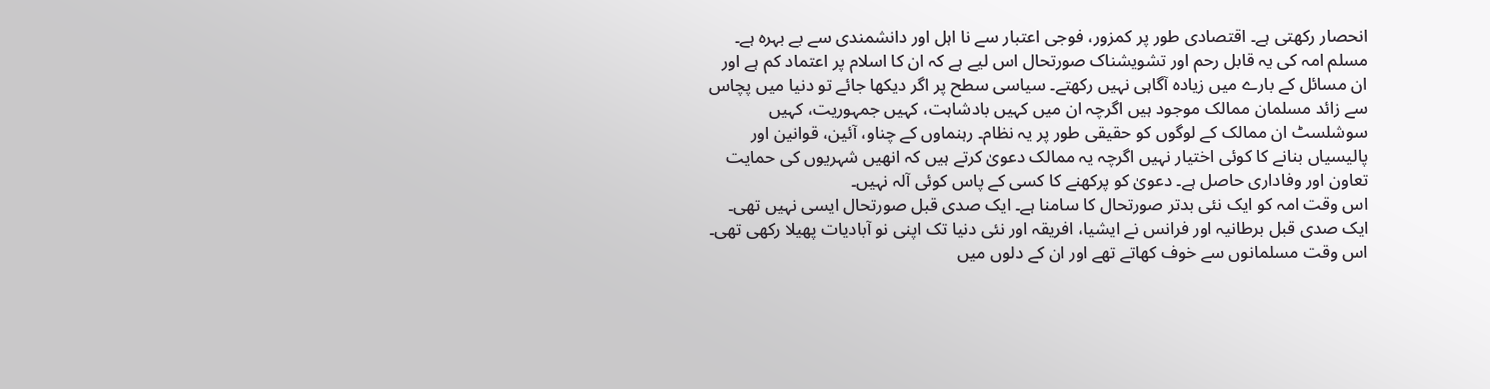انحصار رکھتی ہے۔ اقتصادی طور پر کمزور، فوجی اعتبار سے نا اہل اور دانشمندی سے بے بہرہ ہے۔ مسلم امہ کی یہ قابل رحم اور تشویشناک صورتحال اس لیے ہے کہ ان کا اسلام پر اعتماد کم ہے اور ان مسائل کے بارے میں زیادہ آگاہی نہیں رکھتے۔ سیاسی سطح پر اگر دیکھا جائے تو دنیا میں پچاس سے زائد مسلمان ممالک موجود ہیں اگرچہ ان میں کہیں بادشاہت، کہیں جمہوریت، کہیں سوشلسٹ ان ممالک کے لوگوں کو حقیقی طور پر یہ نظام۔ رہنماوں کے چناو، آئین، قوانین اور پالیسیاں بنانے کا کوئی اختیار نہیں اگرچہ یہ ممالک دعویٰ کرتے ہیں کہ انھیں شہریوں کی حمایت تعاون اور وفاداری حاصل ہے۔ دعویٰ کو پرکھنے کا کسی کے پاس کوئی آلہ نہیں۔
اس وقت امہ کو ایک نئی بدتر صورتحال کا سامنا ہے۔ ایک صدی قبل صورتحال ایسی نہیں تھی۔ ایک صدی قبل برطانیہ اور فرانس نے ایشیا، افریقہ اور نئی دنیا تک اپنی نو آبادیات پھیلا رکھی تھی۔ اس وقت مسلمانوں سے خوف کھاتے تھے اور ان کے دلوں میں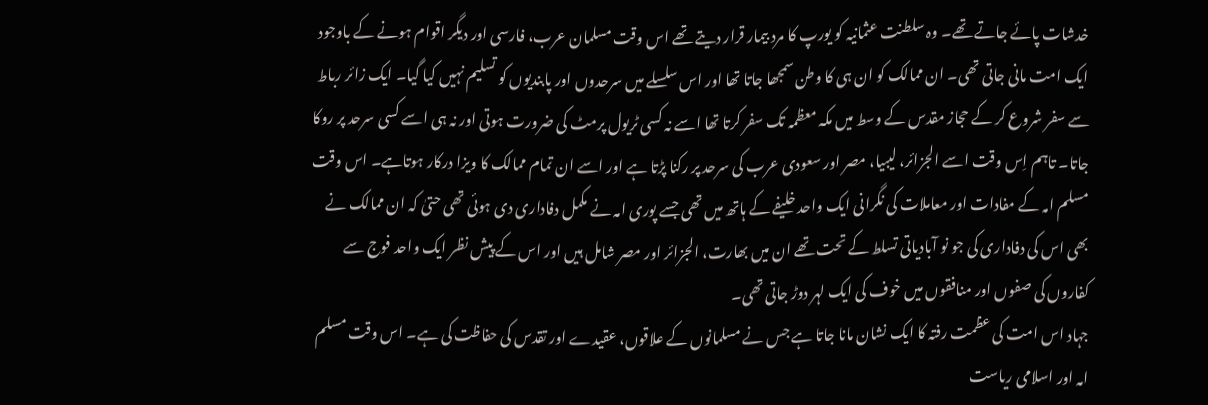خدشات پائے جاتے تھے۔ وہ سلطنت عثمانیہ کو یورپ کا مرد بیمار قرار دیتے تھے اس وقت مسلمان عرب، فارسی اور دیگر اقوام ہونے کے باوجود ایک امت مانی جاتی تھی۔ ان ممالک کو ان ہی کا وطن سمجھا جاتا تھا اور اس سلسلے میں سرحدوں اور پابندیوں کو تسلیم نہیں کیا گیا۔ ایک زائر رباط سے سفر شروع کر کے حجاز مقدس کے وسط میں مکہ معظمہ تک سفر کرتا تھا اسے نہ کسی ٹریول پرمٹ کی ضرورت ہوتی اور نہ ہی اسے کسی سرحد پر روکا جاتا۔ تاہم اِس وقت اسے الجزائر، لیبیا، مصر اور سعودی عرب کی سرحد پر رکنا پڑتا ہے اور اسے ان تمام ممالک کا ویزا درکار ہوتاہے۔ اس وقت مسلم امہ کے مفادات اور معاملات کی نگرانی ایک واحد خلیفے کے ہاتھ میں تھی جسے پوری امہ نے مکمل دفاداری دی ہوئی تھی حتیٰ کہ ان ممالک نے بھی اس کی دفاداری کی جو نو آبادیاتی تسلط کے تحت تھے ان میں بھارت، الجزائر اور مصر شامل ہیں اور اس کے پیش نظر ایک واحد فوج سے کفاروں کی صفوں اور منافقوں میں خوف کی ایک لہر دوڑ جاتی تھی۔
جہاد اس امت کی عظمت رفتہ کا ایک نشان مانا جاتا ہے جس نے مسلمانوں کے علاقوں، عقیدے اور تقدس کی حفاظت کی ہے۔ اس وقت مسلم امہ اور اسلامی ریاست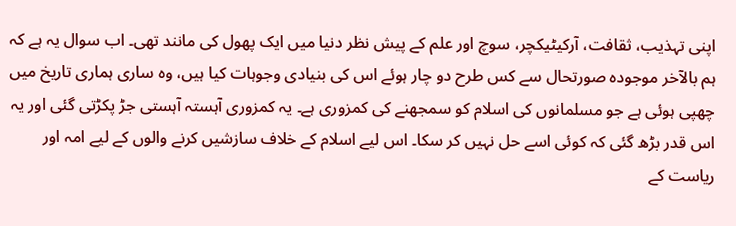اپنی تہذیب، ثقافت، آرکیٹیکچر، سوچ اور علم کے پیش نظر دنیا میں ایک پھول کی مانند تھی۔ اب سوال یہ ہے کہ ہم بالآخر موجودہ صورتحال سے کس طرح دو چار ہوئے اس کی بنیادی وجوہات کیا ہیں، وہ ساری ہماری تاریخ میں چھپی ہوئی ہے جو مسلمانوں کی اسلام کو سمجھنے کی کمزوری ہے۔ یہ کمزوری آہستہ آہستی جڑ پکڑتی گئی اور یہ اس قدر بڑھ گئی کہ کوئی اسے حل نہیں کر سکا۔ اس لیے اسلام کے خلاف سازشیں کرنے والوں کے لیے امہ اور ریاست کے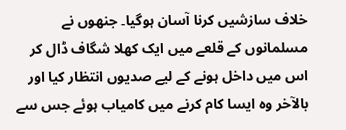خلاف سازشیں کرنا آسان ہوگیا۔ جنھوں نے مسلمانوں کے قلعے میں ایک کھلا شگاف ڈال کر اس میں داخل ہونے کے لیے صدیوں انتظار کیا اور بالآخر وہ ایسا کام کرنے میں کامیاب ہوئے جس سے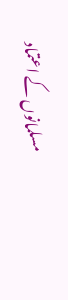مسلمانوں کے اعتماد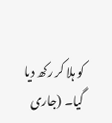کو ہلا کر رکھ دیا گیا۔ (جاری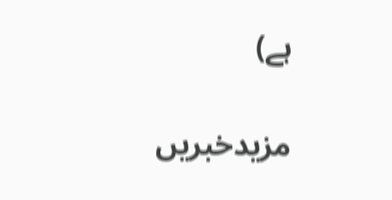ہے)

مزیدخبریں